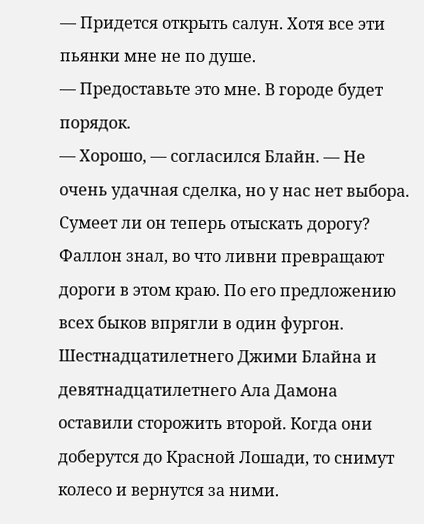— Придется открыть салун. Хотя все эти пьянки мне не по душе.
— Предоставьте это мне. В городе будет порядок.
— Хорошо, — согласился Блайн. — Не очень удачная сделка, но у нас нет выбора.
Сумеет ли он теперь отыскать дорогу? Фаллон знал, во что ливни превращают дороги в этом краю. По его предложению всех быков впрягли в один фургон. Шестнадцатилетнего Джими Блайна и девятнадцатилетнего Ала Дамона оставили сторожить второй. Когда они доберутся до Красной Лошади, то снимут колесо и вернутся за ними.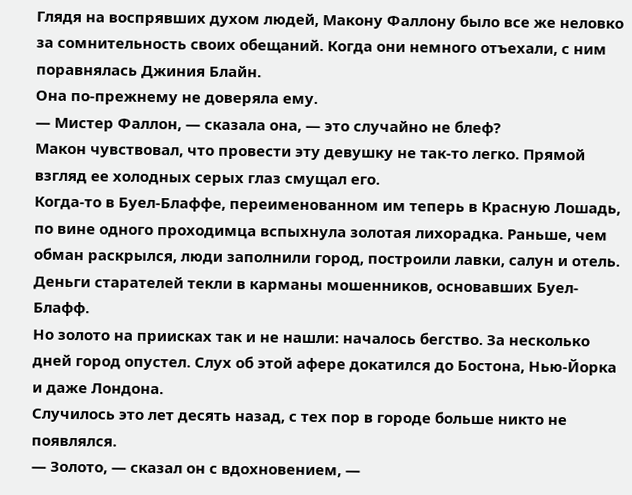Глядя на воспрявших духом людей, Макону Фаллону было все же неловко за сомнительность своих обещаний. Когда они немного отъехали, с ним поравнялась Джиния Блайн.
Она по-прежнему не доверяла ему.
— Мистер Фаллон, — сказала она, — это случайно не блеф?
Макон чувствовал, что провести эту девушку не так-то легко. Прямой взгляд ее холодных серых глаз смущал его.
Когда-то в Буел-Блаффе, переименованном им теперь в Красную Лошадь, по вине одного проходимца вспыхнула золотая лихорадка. Раньше, чем обман раскрылся, люди заполнили город, построили лавки, салун и отель. Деньги старателей текли в карманы мошенников, основавших Буел-Блафф.
Но золото на приисках так и не нашли: началось бегство. За несколько дней город опустел. Слух об этой афере докатился до Бостона, Нью-Йорка и даже Лондона.
Случилось это лет десять назад, с тех пор в городе больше никто не появлялся.
— Золото, — сказал он с вдохновением, —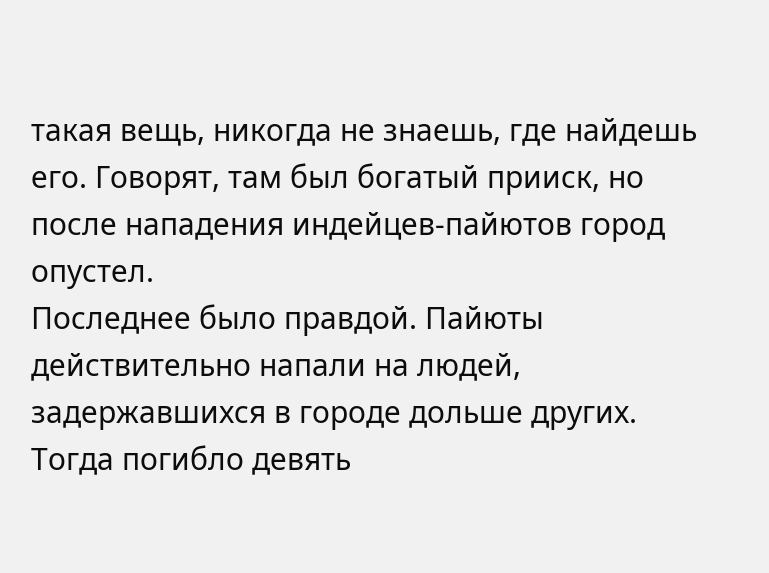такая вещь, никогда не знаешь, где найдешь его. Говорят, там был богатый прииск, но после нападения индейцев-пайютов город опустел.
Последнее было правдой. Пайюты действительно напали на людей, задержавшихся в городе дольше других. Тогда погибло девять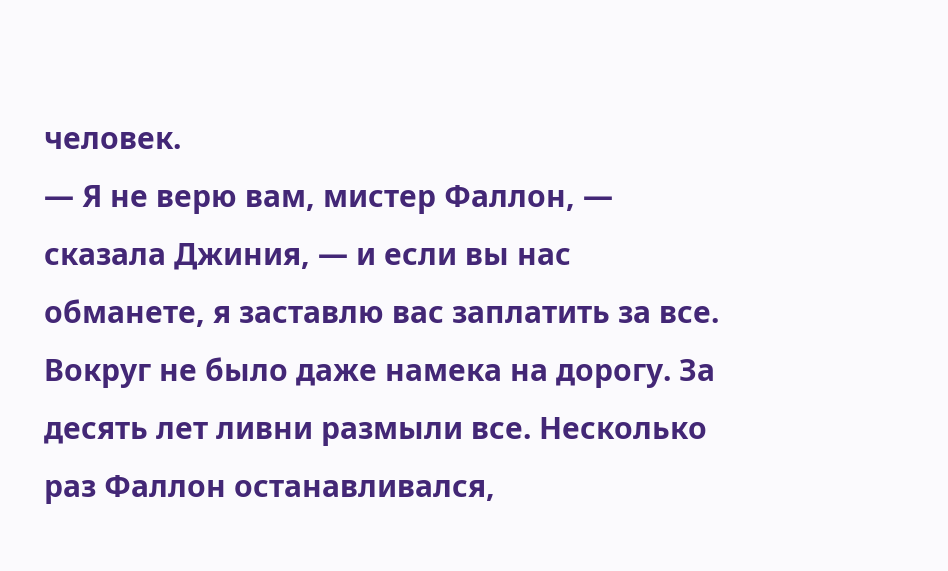человек.
— Я не верю вам, мистер Фаллон, — сказала Джиния, — и если вы нас обманете, я заставлю вас заплатить за все.
Вокруг не было даже намека на дорогу. За десять лет ливни размыли все. Несколько раз Фаллон останавливался,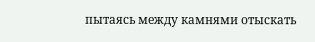пытаясь между камнями отыскать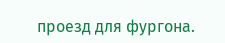проезд для фургона.